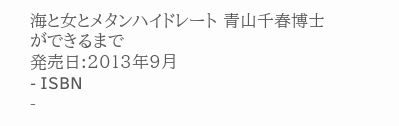海と女とメタンハイドレート 青山千春博士ができるまで
発売日:2013年9月
- ISBN
-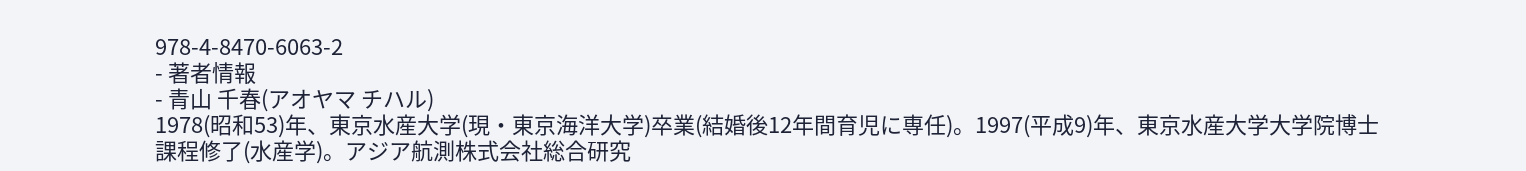978-4-8470-6063-2
- 著者情報
- 青山 千春(アオヤマ チハル)
1978(昭和53)年、東京水産大学(現・東京海洋大学)卒業(結婚後12年間育児に専任)。1997(平成9)年、東京水産大学大学院博士課程修了(水産学)。アジア航測株式会社総合研究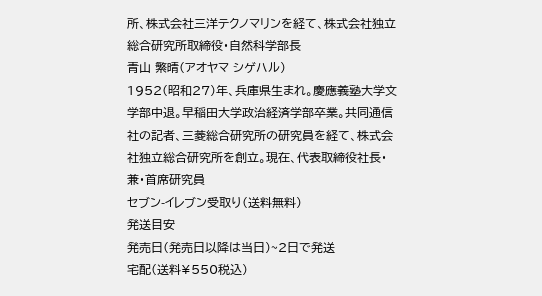所、株式会社三洋テクノマリンを経て、株式会社独立総合研究所取締役・自然科学部長
青山 繁晴(アオヤマ シゲハル)
1952(昭和27)年、兵庫県生まれ。慶應義塾大学文学部中退。早稲田大学政治経済学部卒業。共同通信社の記者、三菱総合研究所の研究員を経て、株式会社独立総合研究所を創立。現在、代表取締役社長・兼・首席研究員
セブン-イレブン受取り(送料無料)
発送目安
発売日(発売日以降は当日)~2日で発送
宅配(送料¥550税込)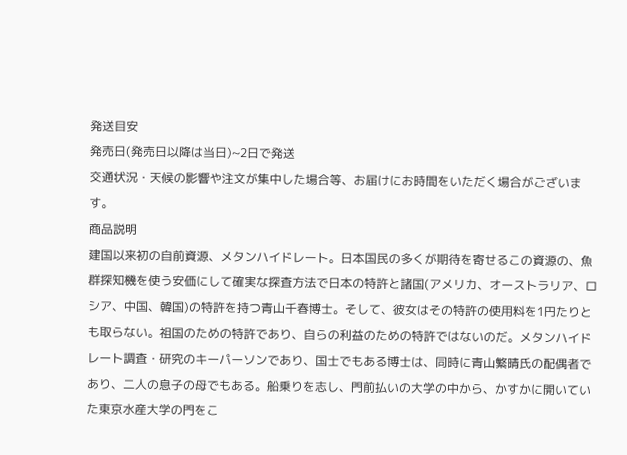発送目安
発売日(発売日以降は当日)~2日で発送
交通状況・天候の影響や注文が集中した場合等、お届けにお時間をいただく場合がございます。
商品説明
建国以来初の自前資源、メタンハイドレート。日本国民の多くが期待を寄せるこの資源の、魚群探知機を使う安価にして確実な探査方法で日本の特許と諸国(アメリカ、オーストラリア、ロシア、中国、韓国)の特許を持つ青山千春博士。そして、彼女はその特許の使用料を1円たりとも取らない。祖国のための特許であり、自らの利益のための特許ではないのだ。メタンハイドレート調査・研究のキーパーソンであり、国士でもある博士は、同時に青山繁晴氏の配偶者であり、二人の息子の母でもある。船乗りを志し、門前払いの大学の中から、かすかに開いていた東京水産大学の門をこ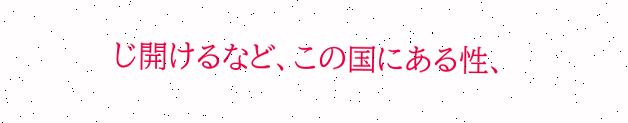じ開けるなど、この国にある性、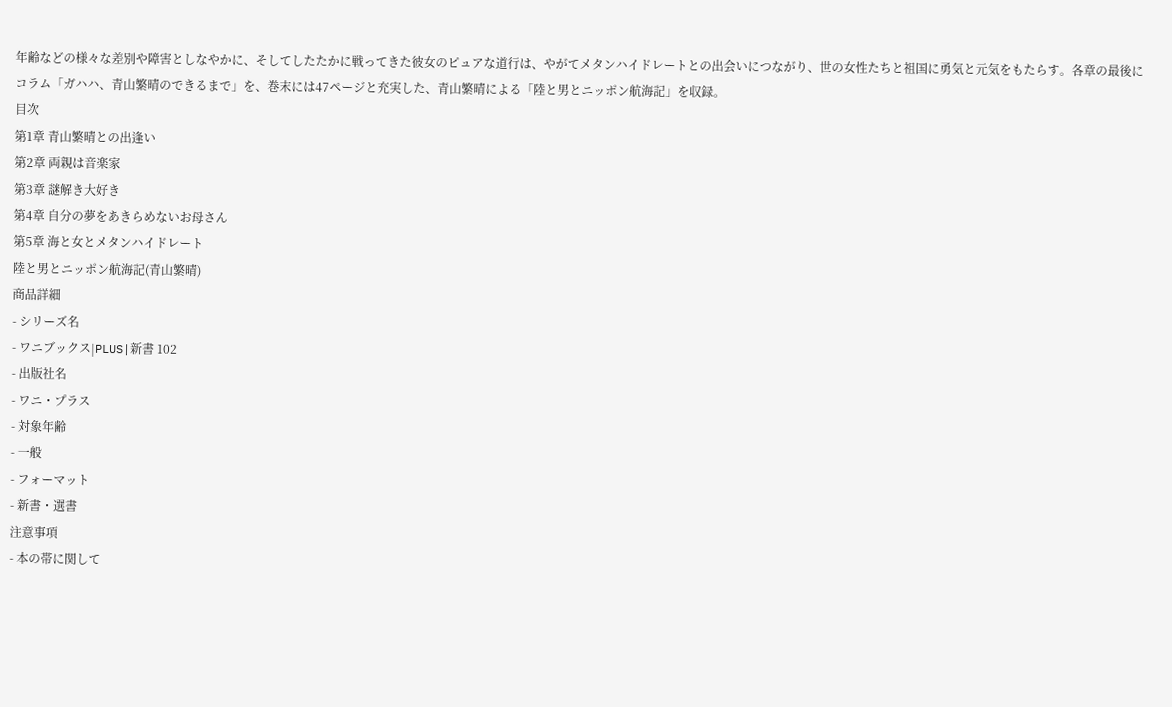年齢などの様々な差別や障害としなやかに、そしてしたたかに戦ってきた彼女のピュアな道行は、やがてメタンハイドレートとの出会いにつながり、世の女性たちと祖国に勇気と元気をもたらす。各章の最後にコラム「ガハハ、青山繁晴のできるまで」を、巻末には47ページと充実した、青山繁晴による「陸と男とニッポン航海記」を収録。
目次
第1章 青山繁晴との出逢い
第2章 両親は音楽家
第3章 謎解き大好き
第4章 自分の夢をあきらめないお母さん
第5章 海と女とメタンハイドレート
陸と男とニッポン航海記(青山繁晴)
商品詳細
- シリーズ名
- ワニブックス|PLUS|新書 102
- 出版社名
- ワニ・プラス
- 対象年齢
- 一般
- フォーマット
- 新書・選書
注意事項
- 本の帯に関して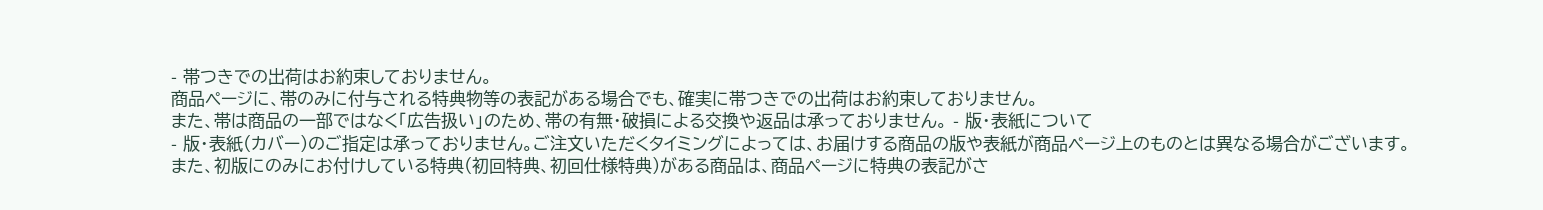- 帯つきでの出荷はお約束しておりません。
商品ページに、帯のみに付与される特典物等の表記がある場合でも、確実に帯つきでの出荷はお約束しておりません。
また、帯は商品の一部ではなく「広告扱い」のため、帯の有無・破損による交換や返品は承っておりません。 - 版・表紙について
- 版・表紙(カバー)のご指定は承っておりません。ご注文いただくタイミングによっては、お届けする商品の版や表紙が商品ページ上のものとは異なる場合がございます。
また、初版にのみにお付けしている特典(初回特典、初回仕様特典)がある商品は、商品ページに特典の表記がさ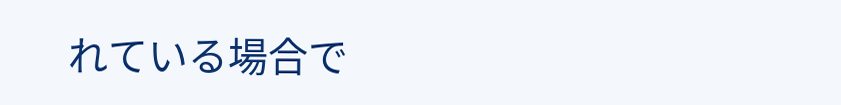れている場合で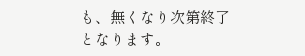も、無くなり次第終了となります。